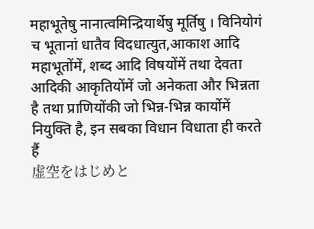महाभूतेषु नानात्वमिन्द्रियार्थेषु मूर्तिषु । विनियोगं च भूतानां धातैव विदधात्युत,आकाश आदि महाभूतोंमें, शब्द आदि विषयोंमें तथा देवता आदिकी आकृतियोंमें जो अनेकता और भिन्नता है तथा प्राणियोंकी जो भिन्न-भिन्न कार्योमें नियुक्ति है, इन सबका विधान विधाता ही करते हैं
虚空をはじめと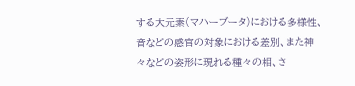する大元素(マハーブータ)における多様性、音などの感官の対象における差別、また神々などの姿形に現れる種々の相、さ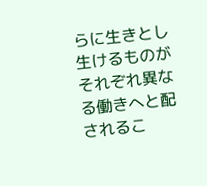らに生きとし生けるものがそれぞれ異なる働きへと配されるこ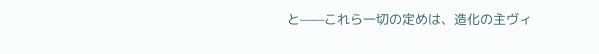と——これら一切の定めは、造化の主ヴィ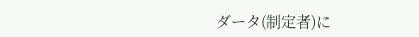ダータ(制定者)に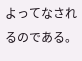よってなされるのである。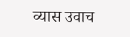व्यास उवाच